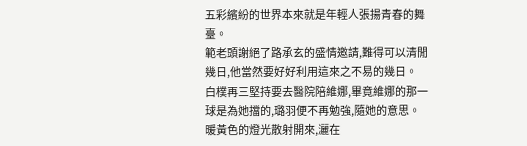五彩繽紛的世界本來就是年輕人張揚青春的舞臺。
範老頭謝絕了路承玄的盛情邀請,難得可以清閒幾日,他當然要好好利用這來之不易的幾日。
白樸再三堅持要去醫院陪維娜,畢竟維娜的那一球是為她擋的,璐羽便不再勉強,隨她的意思。
暖黃色的燈光散射開來,灑在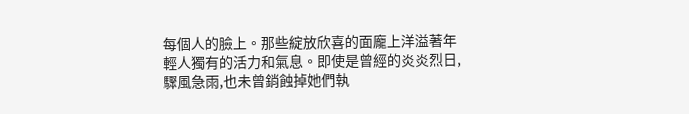每個人的臉上。那些綻放欣喜的面龐上洋溢著年輕人獨有的活力和氣息。即使是曾經的炎炎烈日,驟風急雨,也未曾銷蝕掉她們執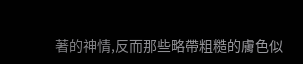著的神情,反而那些略帶粗糙的膚色似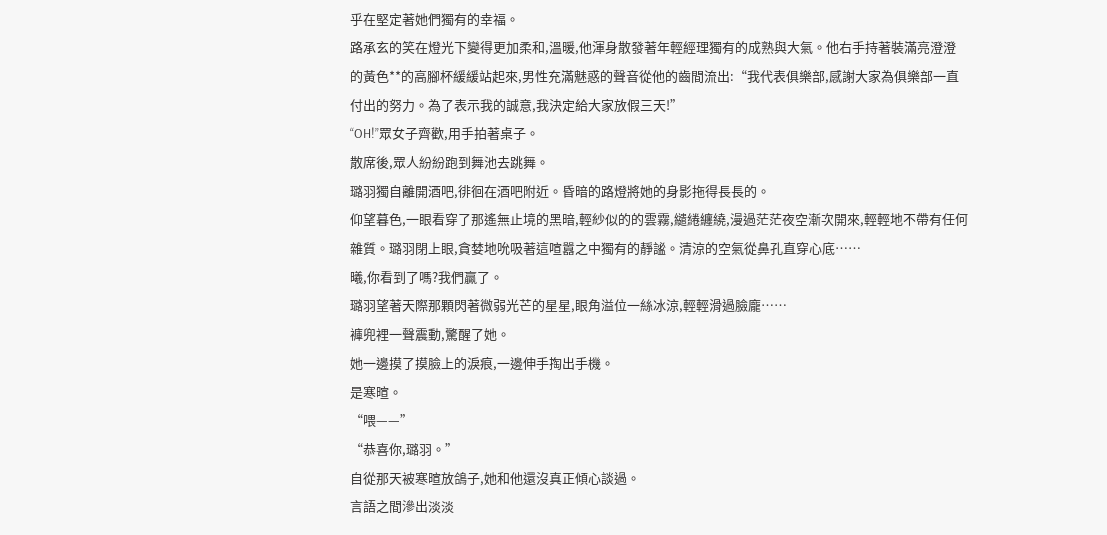乎在堅定著她們獨有的幸福。
路承玄的笑在燈光下變得更加柔和,溫暖,他渾身散發著年輕經理獨有的成熟與大氣。他右手持著裝滿亮澄澄的黃色**的高腳杯緩緩站起來,男性充滿魅惑的聲音從他的齒間流出:“我代表俱樂部,感謝大家為俱樂部一直付出的努力。為了表示我的誠意,我決定給大家放假三天!”
“OH!”眾女子齊歡,用手拍著桌子。
散席後,眾人紛紛跑到舞池去跳舞。
璐羽獨自離開酒吧,徘徊在酒吧附近。昏暗的路燈將她的身影拖得長長的。
仰望暮色,一眼看穿了那遙無止境的黑暗,輕紗似的的雲霧,繾綣纏繞,漫過茫茫夜空漸次開來,輕輕地不帶有任何雜質。璐羽閉上眼,貪婪地吮吸著這喧囂之中獨有的靜謐。清涼的空氣從鼻孔直穿心底……
曦,你看到了嗎?我們贏了。
璐羽望著天際那顆閃著微弱光芒的星星,眼角溢位一絲冰涼,輕輕滑過臉龐……
褲兜裡一聲震動,驚醒了她。
她一邊摸了摸臉上的淚痕,一邊伸手掏出手機。
是寒暄。
“喂——”
“恭喜你,璐羽。”
自從那天被寒暄放鴿子,她和他還沒真正傾心談過。
言語之間滲出淡淡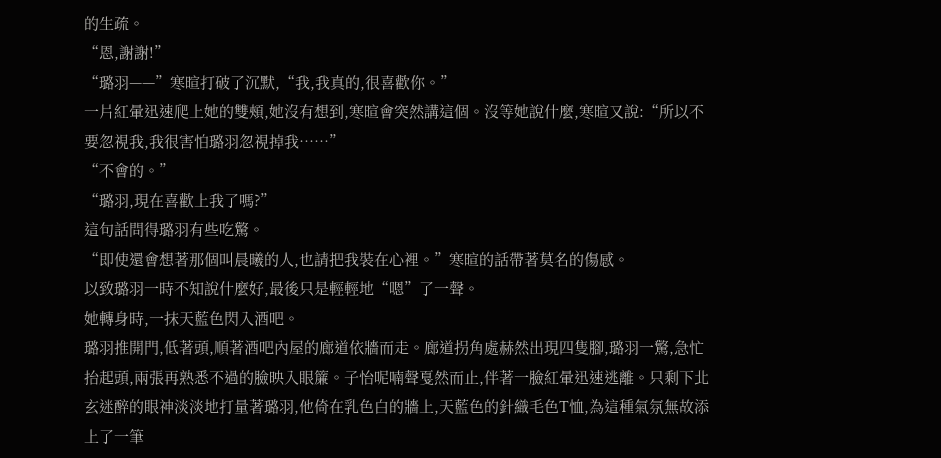的生疏。
“恩,謝謝!”
“璐羽——”寒暄打破了沉默,“我,我真的,很喜歡你。”
一片紅暈迅速爬上她的雙頰,她沒有想到,寒暄會突然講這個。沒等她說什麼,寒暄又說:“所以不要忽視我,我很害怕璐羽忽視掉我……”
“不會的。”
“璐羽,現在喜歡上我了嗎?”
這句話問得璐羽有些吃驚。
“即使還會想著那個叫晨曦的人,也請把我裝在心裡。”寒暄的話帶著莫名的傷感。
以致璐羽一時不知說什麼好,最後只是輕輕地“嗯”了一聲。
她轉身時,一抹天藍色閃入酒吧。
璐羽推開門,低著頭,順著酒吧內屋的廊道依牆而走。廊道拐角處赫然出現四隻腳,璐羽一驚,急忙抬起頭,兩張再熟悉不過的臉映入眼簾。子怡呢喃聲戛然而止,伴著一臉紅暈迅速逃離。只剩下北玄迷醉的眼神淡淡地打量著璐羽,他倚在乳色白的牆上,天藍色的針織毛色T恤,為這種氣氛無故添上了一筆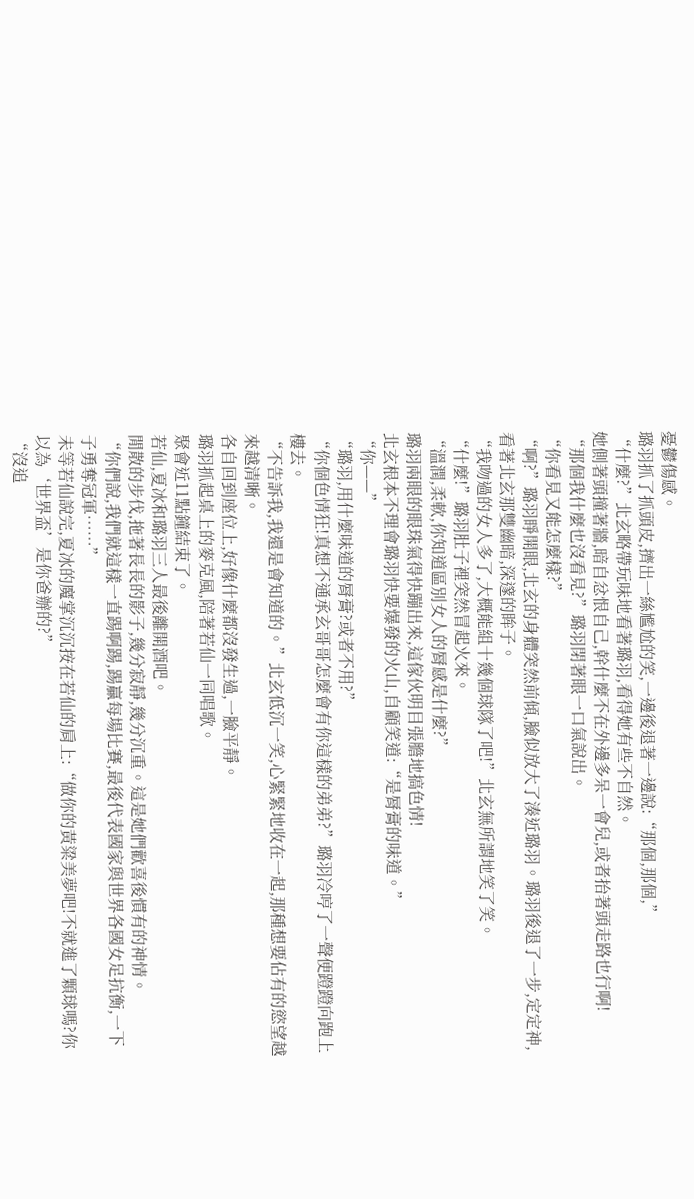憂鬱傷感。
璐羽抓了抓頭皮,擠出一絲尷尬的笑,一邊後退著一邊說:“那個,那個,”
“什麼?”北玄略帶玩味地看著璐羽,看得她有些不自然。
她側著頭撞著牆,暗自忿恨自己,幹什麼不在外邊多呆一會兒,或者抬著頭走路也行啊!
“那個我什麼也沒看見?”璐羽閉著眼一口氣說出。
“你看見又能怎麼樣?”
“啊?”璐羽睜開眼,北玄的身體突然前傾,臉似放大了湊近璐羽。璐羽後退了一步,定定神,看著北玄那雙幽暗,深邃的眸子。
“我吻過的女人多了,大概能組十幾個球隊了吧!”北玄無所謂地笑了笑。
“什麼!”璐羽肚子裡突然冒起火來。
“溫潤,柔軟,你知道區別女人的脣感是什麼?”
璐羽兩眼的眼珠氣得快蹦出來,這傢伙明目張膽地搞色情!
北玄根本不理會璐羽快要爆發的火山,自顧笑道:“是脣膏的味道。”
“你——”
“璐羽,用什麼味道的脣膏?或者不用?”
“你個色情狂!真想不通承玄哥哥怎麼會有你這樣的弟弟?”璐羽冷哼了一聲便蹬蹬向跑上樓去。
“不告訴我,我還是會知道的。”北玄低沉一笑,心緊緊地收在一起,那種想要佔有的慾望越來越清晰。
各自回到座位上,好像什麼都沒發生過,一臉平靜。
璐羽抓起桌上的麥克風,陪著若仙一同唱歌。
聚會近11點鐘結束了。
若仙,夏冰和璐羽三人最後離開酒吧。
閒散的步伐,拖著長長的影子,幾分寂靜,幾分沉重。這是她們歡喜後慣有的神情。
“你們說,我們就這樣一直踢啊踢,踢贏每場比賽,最後代表國家與世界各國女足抗衡,一下子勇奪冠軍……”
未等若仙說完,夏冰的魔掌沉沉按在若仙的肩上:“做你的黃粱美夢吧!不就進了顆球嗎?你以為‘世界盃’是你爸辦的?”
“沒追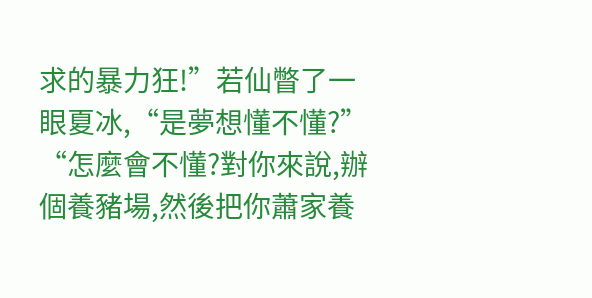求的暴力狂!”若仙瞥了一眼夏冰,“是夢想懂不懂?”
“怎麼會不懂?對你來說,辦個養豬場,然後把你蕭家養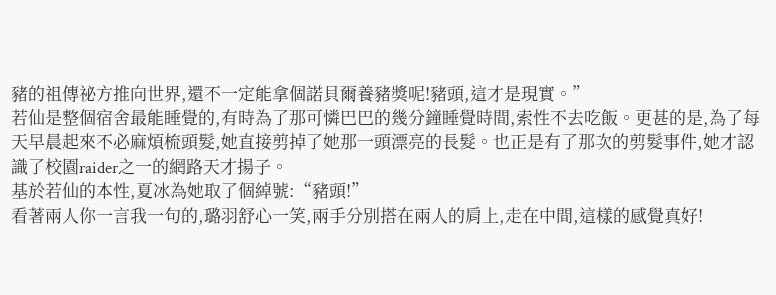豬的祖傳祕方推向世界,還不一定能拿個諾貝爾養豬獎呢!豬頭,這才是現實。”
若仙是整個宿舍最能睡覺的,有時為了那可憐巴巴的幾分鐘睡覺時間,索性不去吃飯。更甚的是,為了每天早晨起來不必麻煩梳頭髮,她直接剪掉了她那一頭漂亮的長髮。也正是有了那次的剪髮事件,她才認識了校園raider之一的網路天才揚子。
基於若仙的本性,夏冰為她取了個綽號:“豬頭!”
看著兩人你一言我一句的,璐羽舒心一笑,兩手分別搭在兩人的肩上,走在中間,這樣的感覺真好!